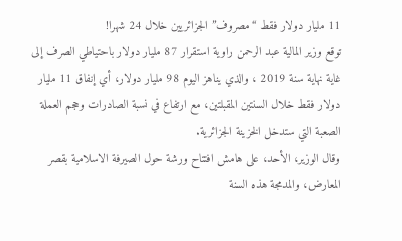11 مليار دولار فقط “مصروف” الجزائريين خلال 24 شهرا!
توقع وزير المالية عبد الرحمن راوية استقرار 87 مليار دولار باحتياطي الصرف إلى غاية نهاية سنة 2019 ، والذي يناهز اليوم 98 مليار دولار، أي إنفاق 11 مليار دولار فقط خلال السنتين المقبلتين، مع ارتفاع في نسبة الصادرات وحجم العملة الصعبة التي ستدخل الخزينة الجزائرية.
وقال الوزير، الأحد، على هامش افتتاح ورشة حول الصيرفة الاسلامية بقصر المعارض، والمدمجة هذه السنة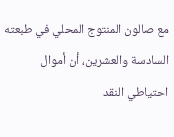مع صالون المنتوج المحلي في طبعته السادسة والعشرين، أن أموال احتياطي النقد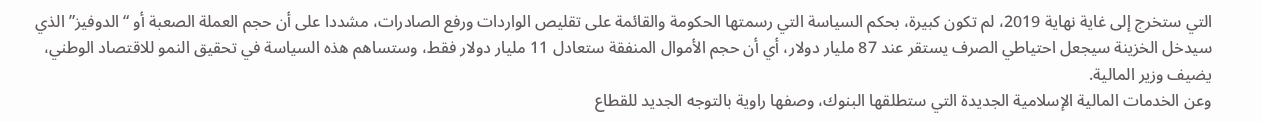التي ستخرج إلى غاية نهاية 2019، لم تكون كبيرة، بحكم السياسة التي رسمتها الحكومة والقائمة على تقليص الواردات ورفع الصادرات، مشددا على أن حجم العملة الصعبة أو “الدوفيز” الذي سيدخل الخزينة سيجعل احتياطي الصرف يستقر عند 87 مليار دولار، أي أن حجم الأموال المنفقة ستعادل 11 مليار دولار فقط، وستساهم هذه السياسة في تحقيق النمو للاقتصاد الوطني، يضيف وزير المالية.
وعن الخدمات المالية الإسلامية الجديدة التي ستطلقها البنوك، وصفها راوية بالتوجه الجديد للقطاع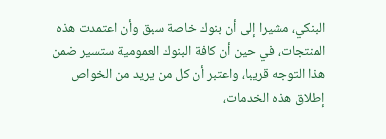البنكي، مشيرا إلى أن بنوك خاصة سبق وأن اعتمدت هذه المنتجات، في حين أن كافة البنوك العمومية ستسير ضمن هذا التوجه قريبا، واعتبر أن كل من يريد من الخواص إطلاق هذه الخدمات،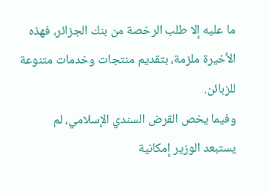ما عليه إلا طلب الرخصة من بنك الجزائر، فهذه الأخيرة ملزمة، بتقديم منتجات وخدمات متنوعة للزبائن.
وفيما يخص القرض السندي الإسلامي، لم يستبعد الوزير إمكانية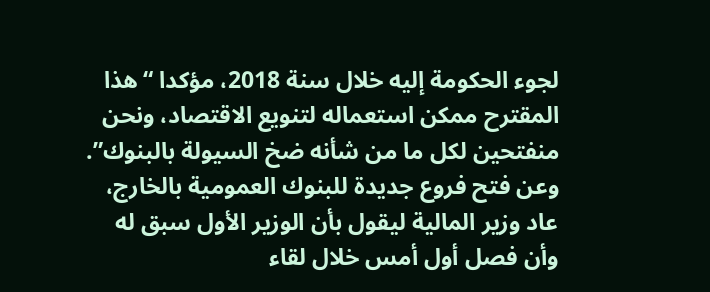لجوء الحكومة إليه خلال سنة 2018، مؤكدا “هذا المقترح ممكن استعماله لتنويع الاقتصاد، ونحن منفتحين لكل ما من شأنه ضخ السيولة بالبنوك”.
وعن فتح فروع جديدة للبنوك العمومية بالخارج، عاد وزير المالية ليقول بأن الوزير الأول سبق له وأن فصل أول أمس خلال لقاء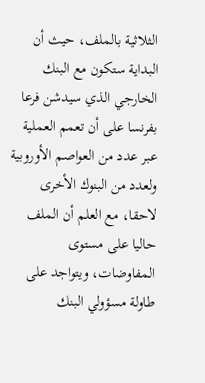الثلاثية بالملف، حيث أن البداية ستكون مع البنك الخارجي الذي سيدشن فرعا بفرنسا على أن تعمم العملية عبر عدد من العواصم الأوروبية ولعدد من البنوك الأخرى لاحقا، مع العلم أن الملف حاليا على مستوى المفاوضات، ويتواجد على طاولة مسؤولي البنك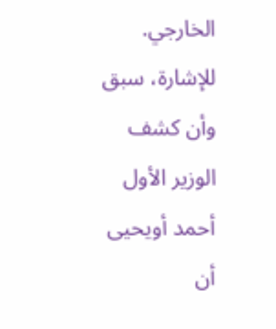الخارجي.
للإشارة، سبق وأن كشف الوزير الأول أحمد أويحيى أن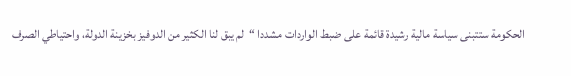الحكومة ستتبنى سياسة مالية رشيدة قائمة على ضبط الواردات مشددا “لم يبق لنا الكثير من الدوفيز بخزينة الدولة، واحتياطي الصرف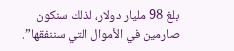بلغ 98 مليار دولار، لذلك سنكون صارمين في الأموال التي سننفقها”.